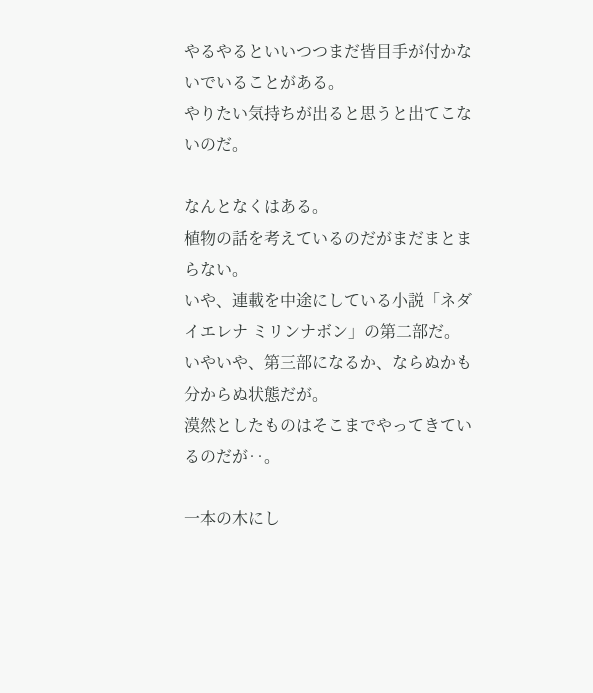やるやるといいつつまだ皆目手が付かないでいることがある。
やりたい気持ちが出ると思うと出てこないのだ。

なんとなくはある。
植物の話を考えているのだがまだまとまらない。
いや、連載を中途にしている小説「ネダイエレナ ミリンナボン」の第二部だ。
いやいや、第三部になるか、ならぬかも分からぬ状態だが。
漠然としたものはそこまでやってきているのだが‥。

一本の木にし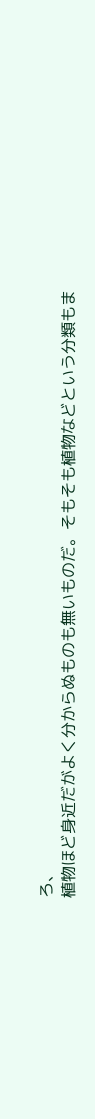ろ、
植物ほど身近だがよく分からぬものも無いものだ。そもそも植物などという分類もま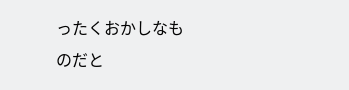ったくおかしなものだと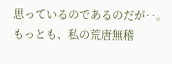思っているのであるのだが‥。
もっとも、私の荒唐無稽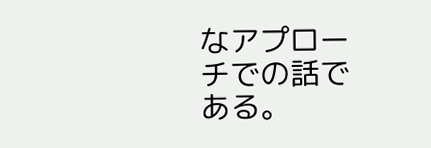なアプローチでの話である。